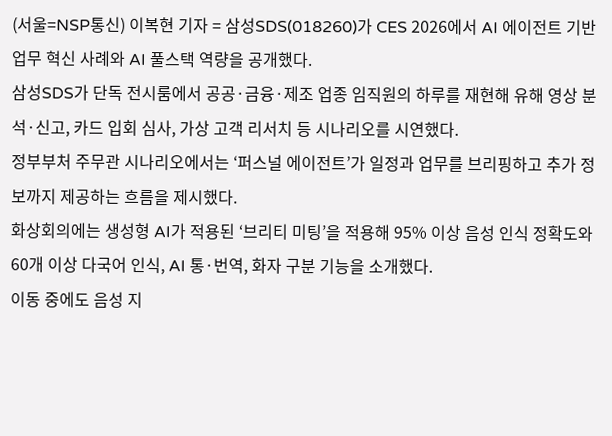(서울=NSP통신) 이복현 기자 = 삼성SDS(018260)가 CES 2026에서 AI 에이전트 기반 업무 혁신 사례와 AI 풀스택 역량을 공개했다.
삼성SDS가 단독 전시룸에서 공공·금융·제조 업종 임직원의 하루를 재현해 유해 영상 분석·신고, 카드 입회 심사, 가상 고객 리서치 등 시나리오를 시연했다.
정부부처 주무관 시나리오에서는 ‘퍼스널 에이전트’가 일정과 업무를 브리핑하고 추가 정보까지 제공하는 흐름을 제시했다.
화상회의에는 생성형 AI가 적용된 ‘브리티 미팅’을 적용해 95% 이상 음성 인식 정확도와 60개 이상 다국어 인식, AI 통·번역, 화자 구분 기능을 소개했다.
이동 중에도 음성 지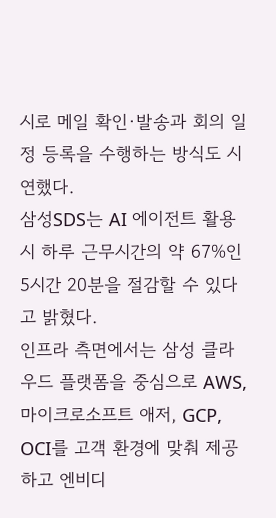시로 메일 확인·발송과 회의 일정 등록을 수행하는 방식도 시연했다.
삼성SDS는 AI 에이전트 활용 시 하루 근무시간의 약 67%인 5시간 20분을 절감할 수 있다고 밝혔다.
인프라 측면에서는 삼성 클라우드 플랫폼을 중심으로 AWS, 마이크로소프트 애저, GCP, OCI를 고객 환경에 맞춰 제공하고 엔비디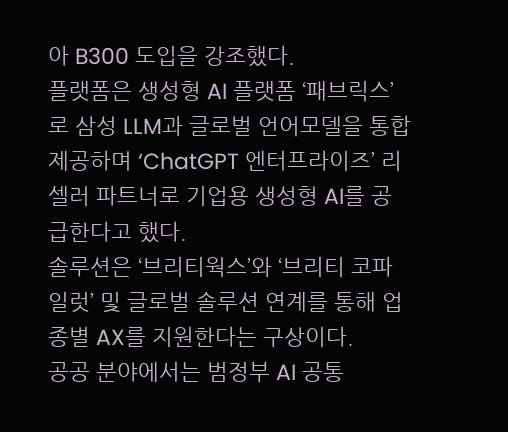아 B300 도입을 강조했다.
플랫폼은 생성형 AI 플랫폼 ‘패브릭스’로 삼성 LLM과 글로벌 언어모델을 통합 제공하며 ‘ChatGPT 엔터프라이즈’ 리셀러 파트너로 기업용 생성형 AI를 공급한다고 했다.
솔루션은 ‘브리티웍스’와 ‘브리티 코파일럿’ 및 글로벌 솔루션 연계를 통해 업종별 AX를 지원한다는 구상이다.
공공 분야에서는 범정부 AI 공통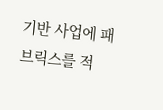기반 사업에 패브릭스를 적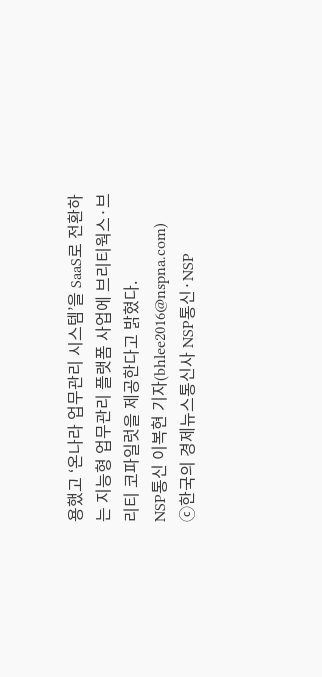용했고 ‘온나라 업무관리 시스템’을 SaaS로 전환하는 지능형 업무관리 플랫폼 사업에 브리티웍스·브리티 코파일럿을 제공한다고 밝혔다.
NSP통신 이복현 기자(bhlee2016@nspna.com)
ⓒ한국의 경제뉴스통신사 NSP통신·NSP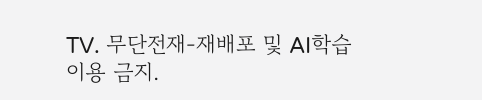TV. 무단전재-재배포 및 AI학습 이용 금지.